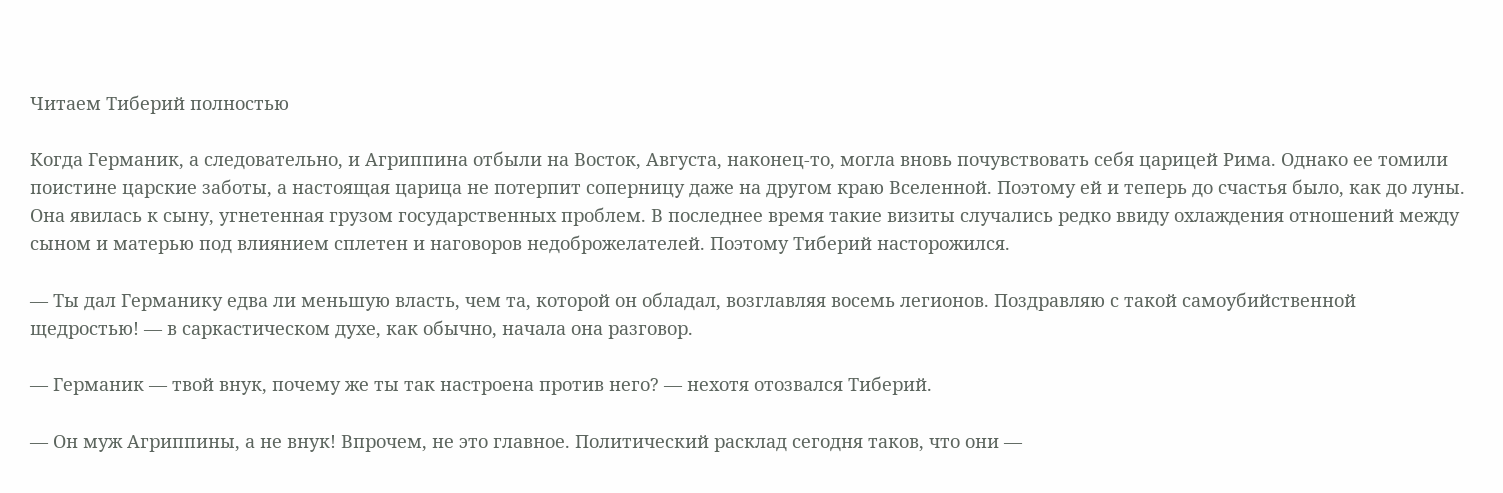Читаем Тиберий полностью

Когда Германик, а следовательно, и Агриппина отбыли на Восток, Августа, наконец-то, могла вновь почувствовать себя царицей Рима. Однако ее томили поистине царские заботы, а настоящая царица не потерпит соперницу даже на другом краю Вселенной. Поэтому ей и теперь до счастья было, как до луны. Она явилась к сыну, угнетенная грузом государственных проблем. В последнее время такие визиты случались редко ввиду охлаждения отношений между сыном и матерью под влиянием сплетен и наговоров недоброжелателей. Поэтому Тиберий насторожился.

— Ты дал Германику едва ли меньшую власть, чем та, которой он обладал, возглавляя восемь легионов. Поздравляю с такой самоубийственной щедростью! — в саркастическом духе, как обычно, начала она разговор.

— Германик — твой внук, почему же ты так настроена против него? — нехотя отозвался Тиберий.

— Он муж Агриппины, а не внук! Впрочем, не это главное. Политический расклад сегодня таков, что они —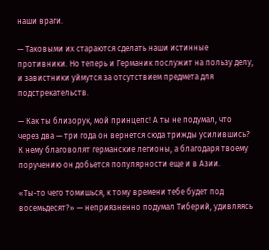наши враги.

— Таковыми их стараются сделать наши истинные противники. Но теперь и Германик послужит на пользу делу, и завистники уймутся за отсутствием предмета для подстрекательств.

— Как ты близорук, мой принцепс! А ты не подумал, что через два — три года он вернется сюда трижды усилившись? К нему благоволят германские легионы, а благодаря твоему поручению он добьется популярности еще и в Азии.

«Ты-то чего томишься, к тому времени тебе будет под восемьдесят?» — неприязненно подумал Тиберий, удивляясь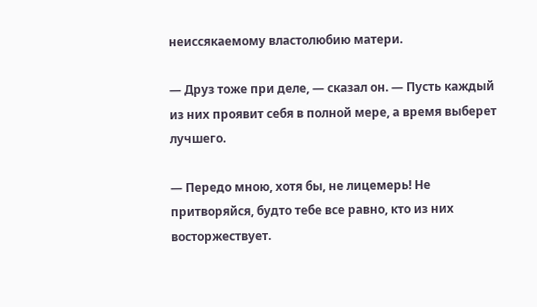неиссякаемому властолюбию матери.

— Друз тоже при деле, — сказал он. — Пусть каждый из них проявит себя в полной мере, а время выберет лучшего.

— Передо мною, хотя бы, не лицемерь! Не притворяйся, будто тебе все равно, кто из них восторжествует.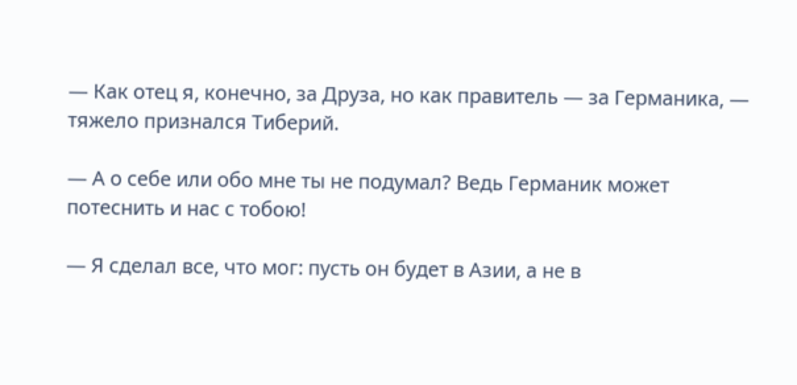— Как отец я, конечно, за Друза, но как правитель — за Германика, — тяжело признался Тиберий.

— А о себе или обо мне ты не подумал? Ведь Германик может потеснить и нас с тобою!

— Я сделал все, что мог: пусть он будет в Азии, а не в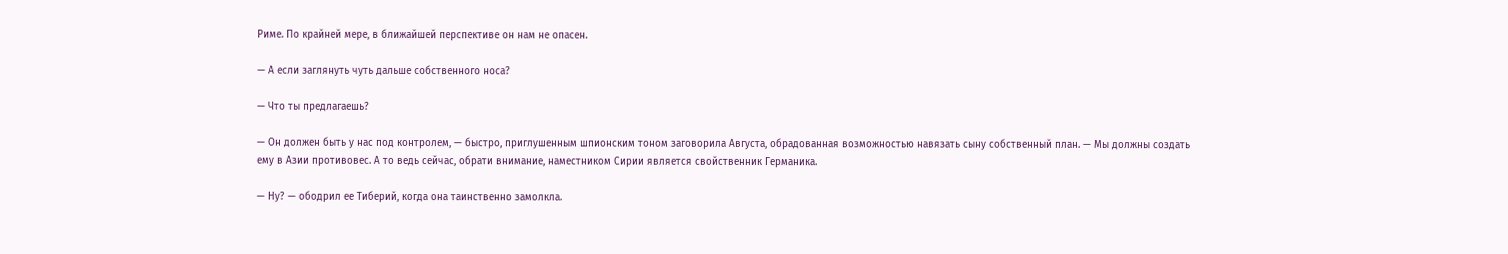Риме. По крайней мере, в ближайшей перспективе он нам не опасен.

— А если заглянуть чуть дальше собственного носа?

— Что ты предлагаешь?

— Он должен быть у нас под контролем, — быстро, приглушенным шпионским тоном заговорила Августа, обрадованная возможностью навязать сыну собственный план. — Мы должны создать ему в Азии противовес. А то ведь сейчас, обрати внимание, наместником Сирии является свойственник Германика.

— Ну? — ободрил ее Тиберий, когда она таинственно замолкла.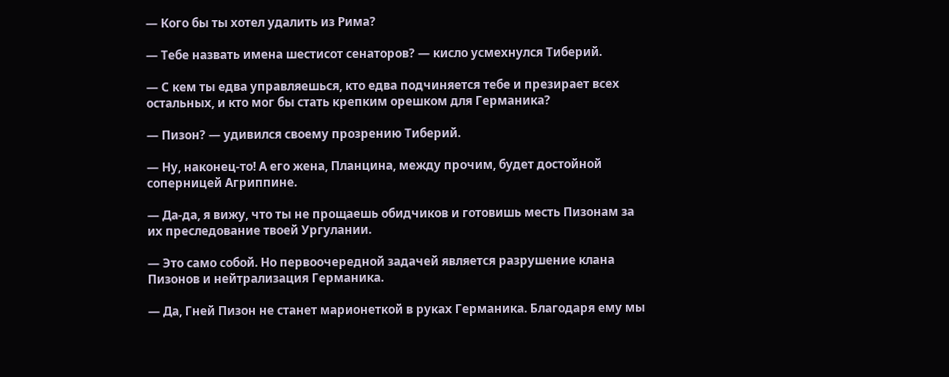— Кого бы ты хотел удалить из Рима?

— Тебе назвать имена шестисот сенаторов? — кисло усмехнулся Тиберий.

— С кем ты едва управляешься, кто едва подчиняется тебе и презирает всех остальных, и кто мог бы стать крепким орешком для Германика?

— Пизон? — удивился своему прозрению Тиберий.

— Ну, наконец-то! А его жена, Планцина, между прочим, будет достойной соперницей Агриппине.

— Да-да, я вижу, что ты не прощаешь обидчиков и готовишь месть Пизонам за их преследование твоей Ургулании.

— Это само собой. Но первоочередной задачей является разрушение клана Пизонов и нейтрализация Германика.

— Да, Гней Пизон не станет марионеткой в руках Германика. Благодаря ему мы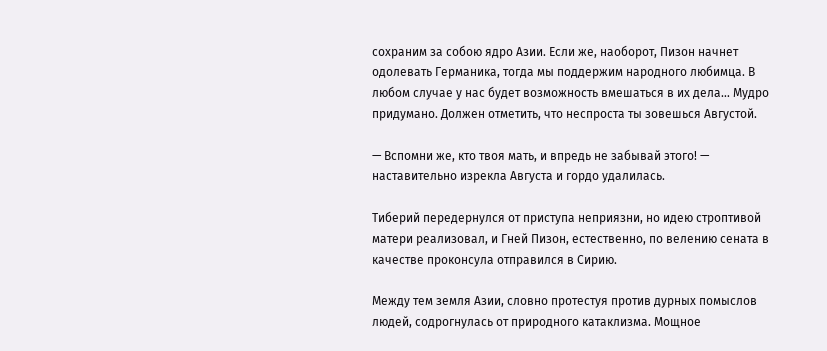сохраним за собою ядро Азии. Если же, наоборот, Пизон начнет одолевать Германика, тогда мы поддержим народного любимца. В любом случае у нас будет возможность вмешаться в их дела… Мудро придумано. Должен отметить, что неспроста ты зовешься Августой.

— Вспомни же, кто твоя мать, и впредь не забывай этого! — наставительно изрекла Августа и гордо удалилась.

Тиберий передернулся от приступа неприязни, но идею строптивой матери реализовал, и Гней Пизон, естественно, по велению сената в качестве проконсула отправился в Сирию.

Между тем земля Азии, словно протестуя против дурных помыслов людей, содрогнулась от природного катаклизма. Мощное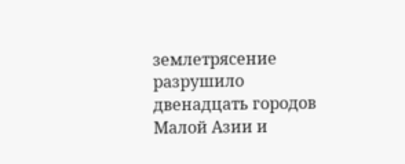землетрясение разрушило двенадцать городов Малой Азии и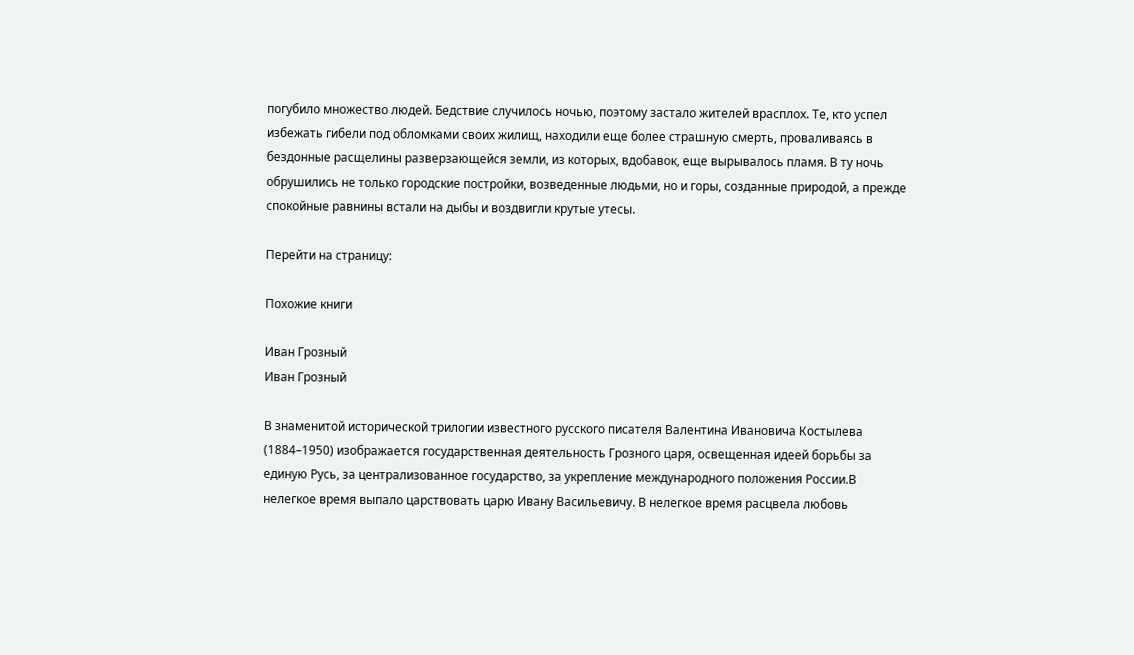погубило множество людей. Бедствие случилось ночью, поэтому застало жителей врасплох. Те, кто успел избежать гибели под обломками своих жилищ, находили еще более страшную смерть, проваливаясь в бездонные расщелины разверзающейся земли, из которых, вдобавок, еще вырывалось пламя. В ту ночь обрушились не только городские постройки, возведенные людьми, но и горы, созданные природой, а прежде спокойные равнины встали на дыбы и воздвигли крутые утесы.

Перейти на страницу:

Похожие книги

Иван Грозный
Иван Грозный

В знаменитой исторической трилогии известного русского писателя Валентина Ивановича Костылева (1884–1950) изображается государственная деятельность Грозного царя, освещенная идеей борьбы за единую Русь, за централизованное государство, за укрепление международного положения России.В нелегкое время выпало царствовать царю Ивану Васильевичу. В нелегкое время расцвела любовь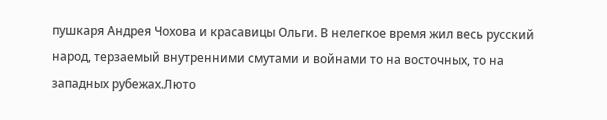пушкаря Андрея Чохова и красавицы Ольги. В нелегкое время жил весь русский народ, терзаемый внутренними смутами и войнами то на восточных, то на западных рубежах.Люто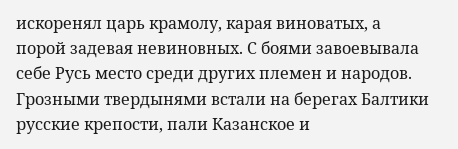искоренял царь крамолу, карая виноватых, а порой задевая невиновных. С боями завоевывала себе Русь место среди других племен и народов. Грозными твердынями встали на берегах Балтики русские крепости, пали Казанское и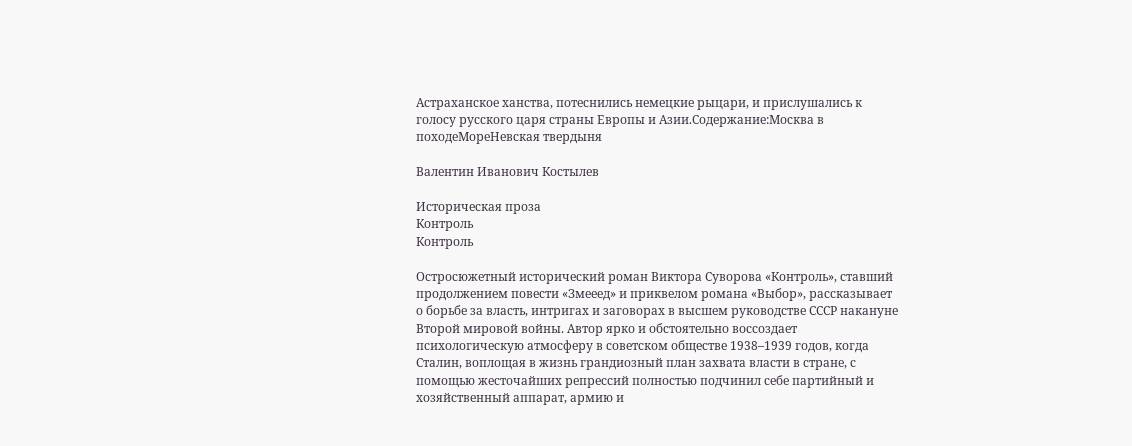Астраханское ханства, потеснились немецкие рыцари, и прислушались к голосу русского царя страны Европы и Азии.Содержание:Москва в походеМореНевская твердыня

Валентин Иванович Костылев

Историческая проза
Контроль
Контроль

Остросюжетный исторический роман Виктора Суворова «Контроль», ставший продолжением повести «Змееед» и приквелом романа «Выбор», рассказывает о борьбе за власть, интригах и заговорах в высшем руководстве СССР накануне Второй мировой войны. Автор ярко и обстоятельно воссоздает психологическую атмосферу в советском обществе 1938–1939 годов, когда Сталин, воплощая в жизнь грандиозный план захвата власти в стране, с помощью жесточайших репрессий полностью подчинил себе партийный и хозяйственный аппарат, армию и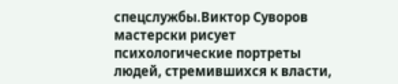спецслужбы.Виктор Суворов мастерски рисует психологические портреты людей, стремившихся к власти,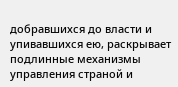добравшихся до власти и упивавшихся ею, раскрывает подлинные механизмы управления страной и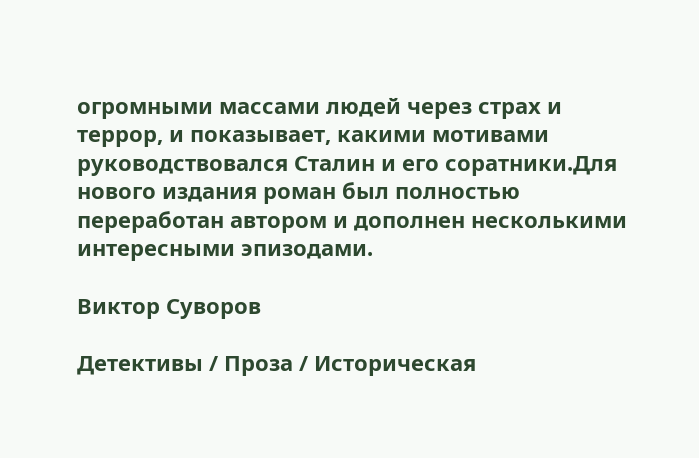огромными массами людей через страх и террор, и показывает, какими мотивами руководствовался Сталин и его соратники.Для нового издания роман был полностью переработан автором и дополнен несколькими интересными эпизодами.

Виктор Суворов

Детективы / Проза / Историческая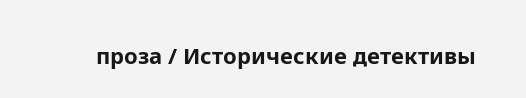проза / Исторические детективы